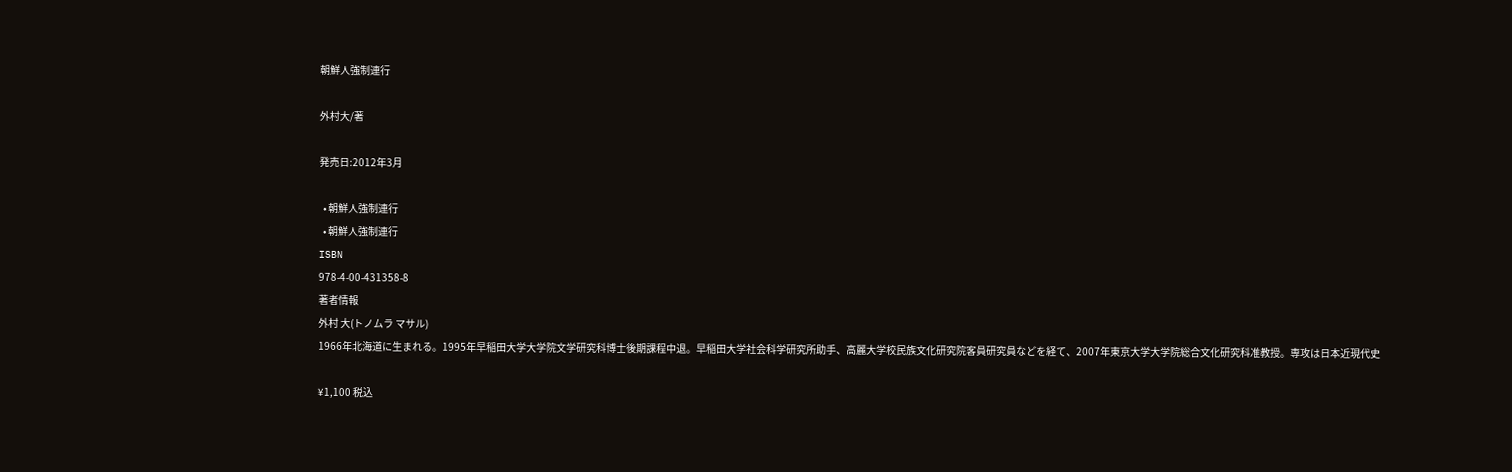朝鮮人強制連行

外村大/著

発売日:2012年3月

  • 朝鮮人強制連行
  • 朝鮮人強制連行
ISBN
978-4-00-431358-8
著者情報
外村 大(トノムラ マサル)
1966年北海道に生まれる。1995年早稲田大学大学院文学研究科博士後期課程中退。早稲田大学社会科学研究所助手、高麗大学校民族文化研究院客員研究員などを経て、2007年東京大学大学院総合文化研究科准教授。専攻は日本近現代史

¥1,100 税込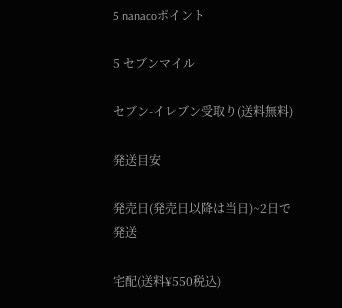5 nanacoポイント

5 セブンマイル

セブン-イレブン受取り(送料無料)

発送目安

発売日(発売日以降は当日)~2日で発送

宅配(送料¥550税込)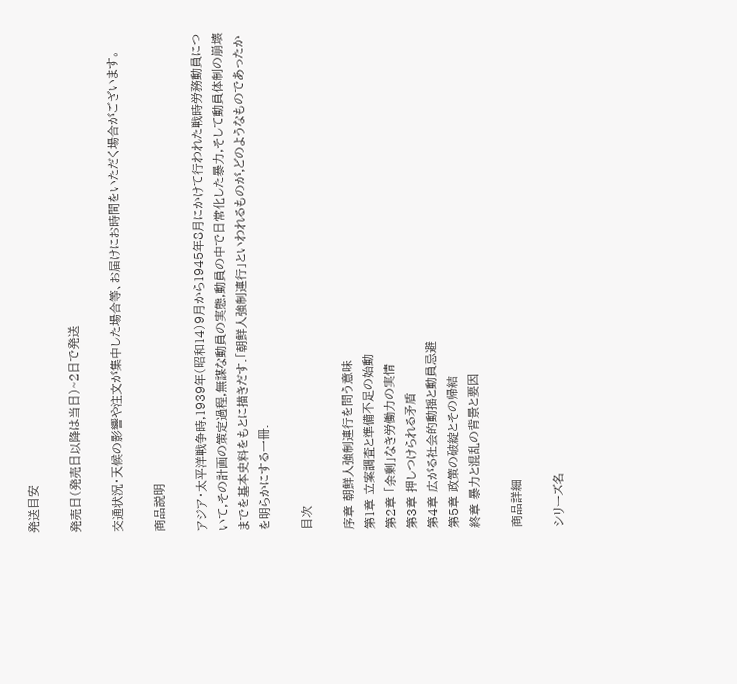発送目安

発売日(発売日以降は当日)~2日で発送

交通状況・天候の影響や注文が集中した場合等、お届けにお時間をいただく場合がございます。

商品説明

アジア・太平洋戦争時,1939年(昭和14)9月から1945年8月にかけて行われた戦時労務動員について,その計画の策定過程,無謀な動員の実態,動員の中で日常化した暴力,そして動員体制の崩壊までを基本史料をもとに描きだす.「朝鮮人強制連行」といわれるものが,どのようなものであったかを明らかにする一冊.

目次

序章 朝鮮人強制連行を問う意味
第1章 立案調査と準備不足の始動
第2章 「余剰」なき労働力の実情
第3章 押しつけられる矛盾
第4章 広がる社会的動揺と動員忌避
第5章 政策の破綻とその帰結
終章 暴力と混乱の背景と要因

商品詳細

シリーズ名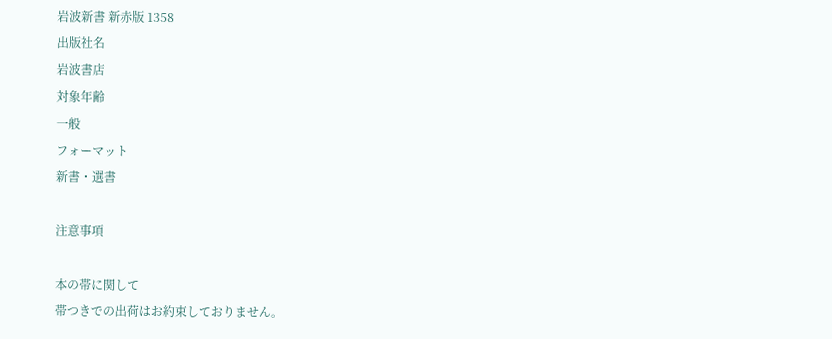岩波新書 新赤版 1358
出版社名
岩波書店
対象年齢
一般
フォーマット
新書・選書

注意事項

本の帯に関して
帯つきでの出荷はお約束しておりません。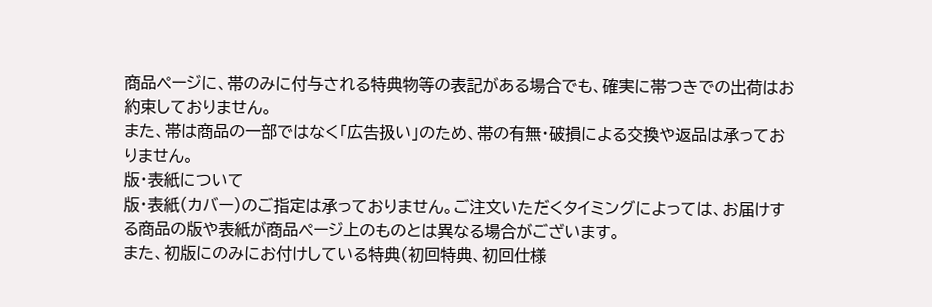商品ページに、帯のみに付与される特典物等の表記がある場合でも、確実に帯つきでの出荷はお約束しておりません。
また、帯は商品の一部ではなく「広告扱い」のため、帯の有無・破損による交換や返品は承っておりません。
版・表紙について
版・表紙(カバー)のご指定は承っておりません。ご注文いただくタイミングによっては、お届けする商品の版や表紙が商品ページ上のものとは異なる場合がございます。
また、初版にのみにお付けしている特典(初回特典、初回仕様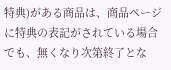特典)がある商品は、商品ページに特典の表記がされている場合でも、無くなり次第終了とな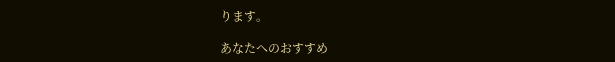ります。

あなたへのおすすめ